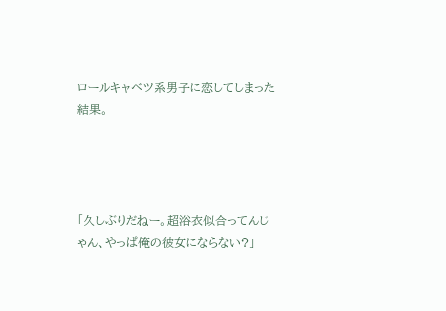ロールキャベツ系男子に恋してしまった結果。




「久しぶりだねー。超浴衣似合ってんじゃん、やっぱ俺の彼女にならない?」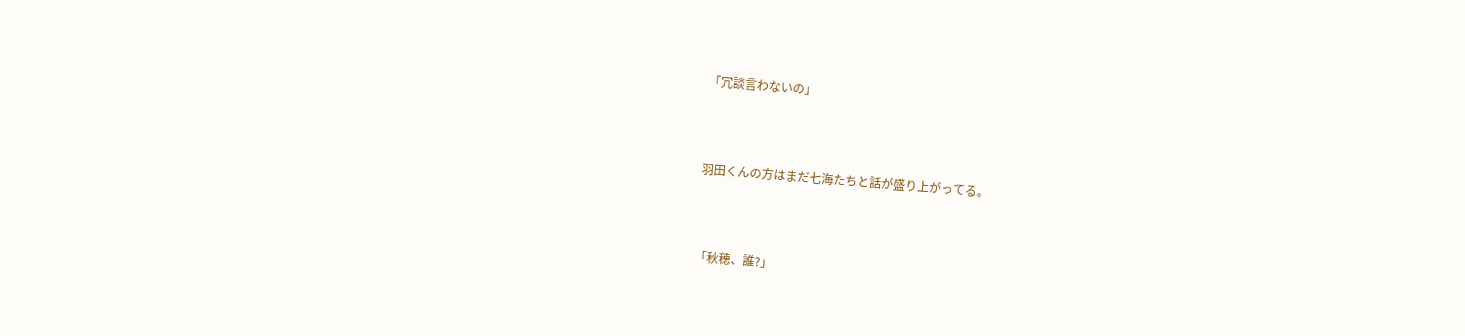「冗談言わないの」



羽田くんの方はまだ七海たちと話が盛り上がってる。



「秋穂、誰?」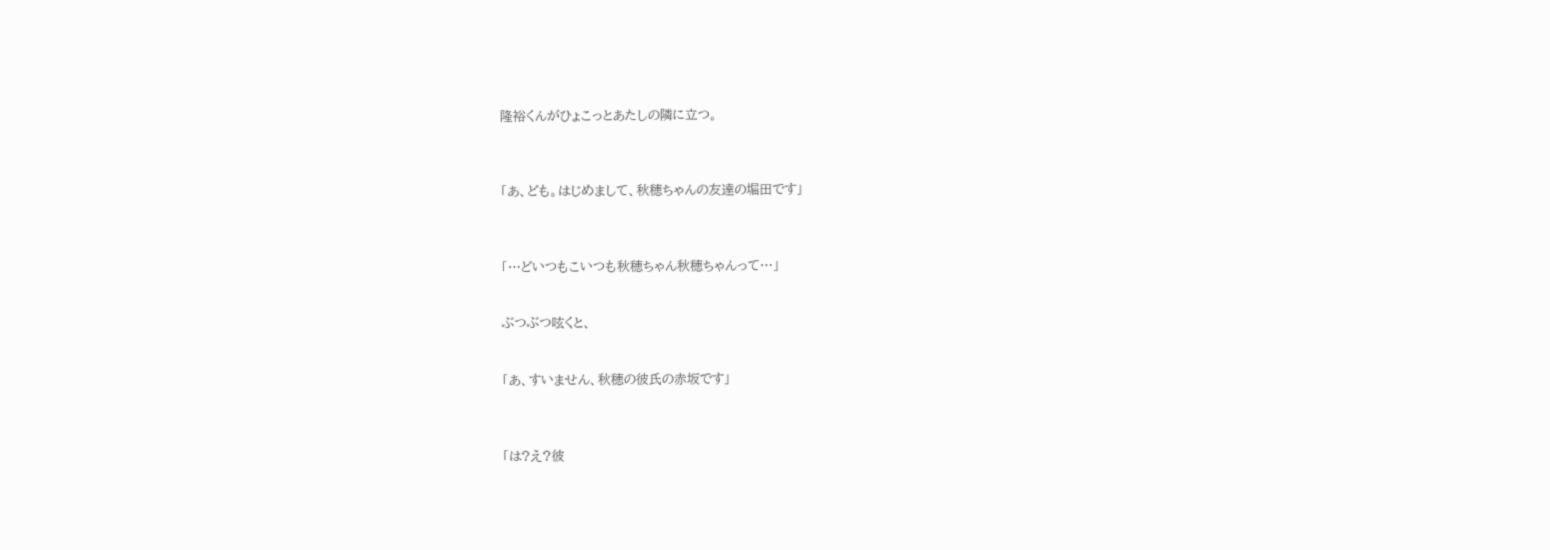隆裕くんがひょこっとあたしの隣に立つ。



「あ、ども。はじめまして、秋穂ちゃんの友達の堀田です」



「…どいつもこいつも秋穂ちゃん秋穂ちゃんって…」


ぶつぶつ呟くと、


「あ、すいません、秋穂の彼氏の赤坂です」



「は?え?彼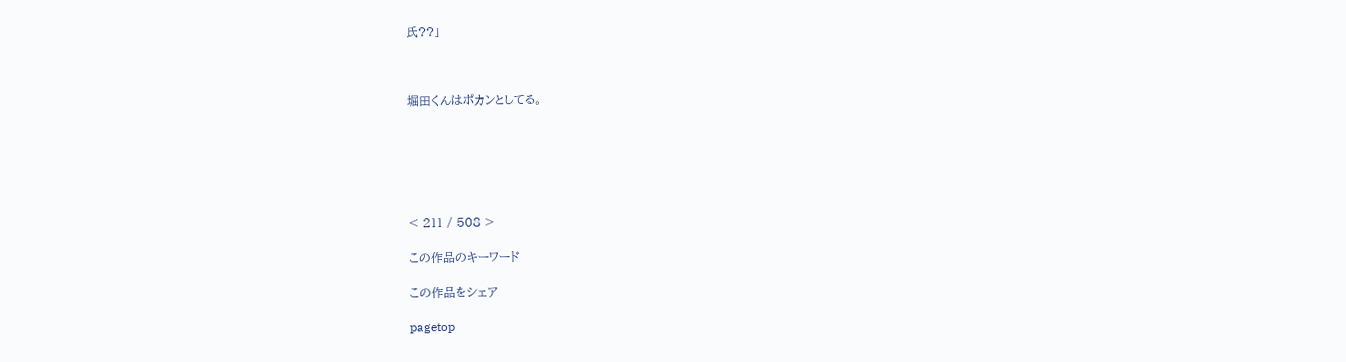氏??」



堀田くんはポカンとしてる。






< 211 / 508 >

この作品のキーワード

この作品をシェア

pagetop